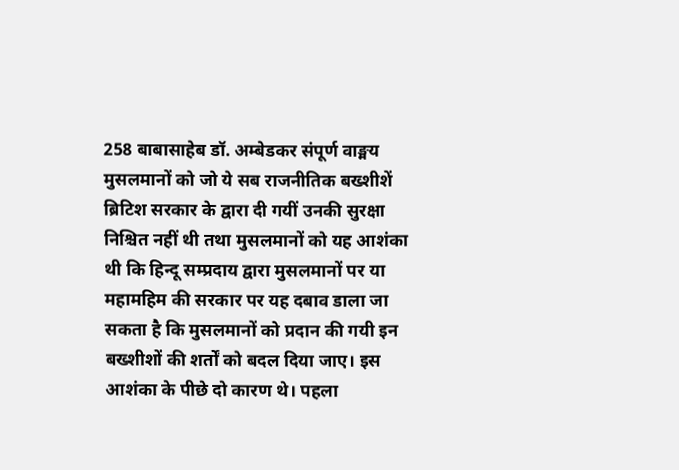258 बाबासाहेब डॉ. अम्बेडकर संपूर्ण वाङ्मय
मुसलमानों को जो ये सब राजनीतिक बख्शीशें ब्रिटिश सरकार के द्वारा दी गयीं उनकी सुरक्षा निश्चित नहीं थी तथा मुसलमानों को यह आशंका थी कि हिन्दू सम्प्रदाय द्वारा मुसलमानों पर या महामहिम की सरकार पर यह दबाव डाला जा सकता है कि मुसलमानों को प्रदान की गयी इन बख्शीशों की शर्तों को बदल दिया जाए। इस आशंका के पीछे दो कारण थे। पहला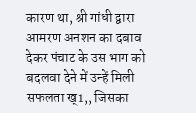कारण था, श्री गांधी द्वारा आमरण अनशन का दबाव देकर पंचाट के उस भाग को बदलवा देने में उन्हें मिली सफलता ख्1,, जिसका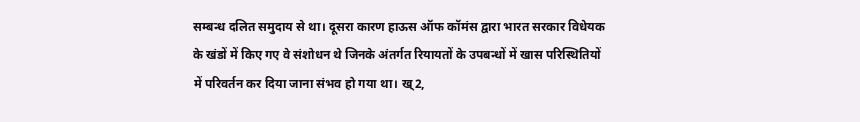सम्बन्ध दलित समुदाय से था। दूसरा कारण हाऊस ऑफ कॉमंस द्वारा भारत सरकार विधेयक के खंडों में किए गए वे संशोधन थे जिनके अंतर्गत रियायतों के उपबन्धों में खास परिस्थितियों में परिवर्तन कर दिया जाना संभव हो गया था। ख्2,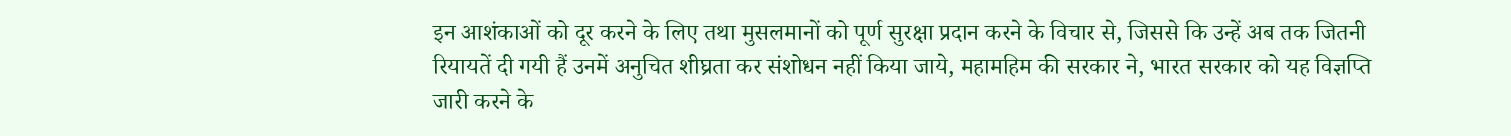इन आशंकाओं को दूर करने के लिए तथा मुसलमानों को पूर्ण सुरक्षा प्रदान करने के विचार से, जिससे कि उन्हें अब तक जितनी रियायतें दी गयी हैं उनमें अनुचित शीघ्रता कर संशोधन नहीं किया जाये, महामहिम की सरकार ने, भारत सरकार को यह विज्ञप्ति जारी करने के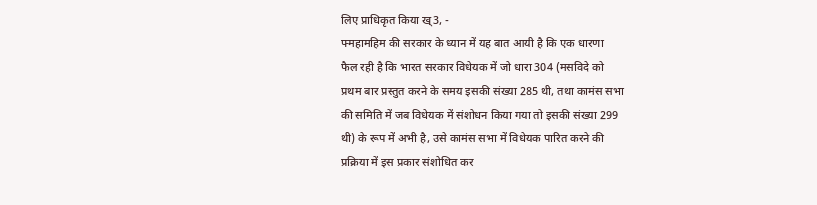लिए प्राधिकृत किया ख्3, -
फ्महामहिम की सरकार के ध्यान में यह बात आयी है कि एक धारणा
फैल रही है कि भारत सरकार विधेयक में जो धारा 304 (मसविदे को
प्रथम बार प्रस्तुत करने के समय इसकी संख्या 285 थी, तथा कामंस सभा
की समिति में जब विधेयक में संशोधन किया गया तो इसकी संख्या 299
थी) के रूप में अभी है, उसे कामंस सभा में विधेयक पारित करने की
प्रक्रिया में इस प्रकार संशोधित कर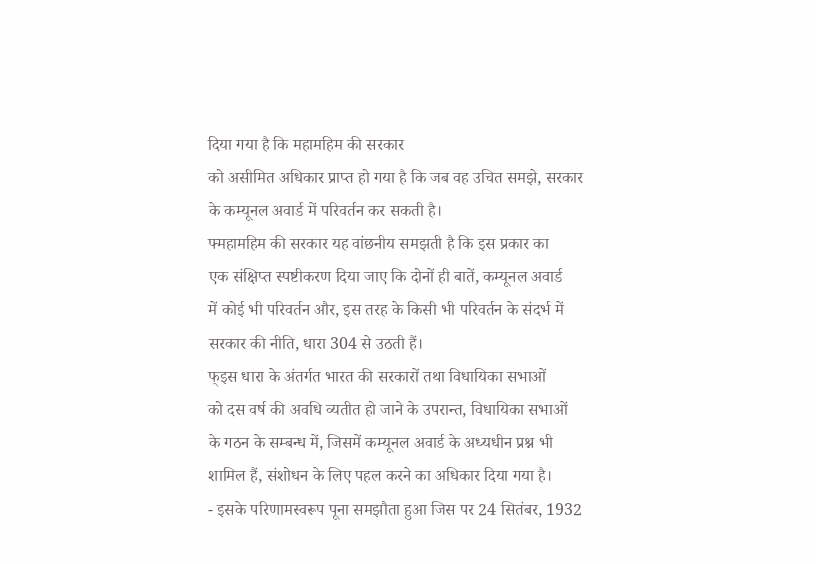दिया गया है कि महामहिम की सरकार
को असीमित अधिकार प्राप्त हो गया है कि जब वह उचित समझे, सरकार
के कम्यूनल अवार्ड में परिवर्तन कर सकती है।
फ्महामहिम की सरकार यह वांछनीय समझती है कि इस प्रकार का
एक संक्षिप्त स्पष्टीकरण दिया जाए कि दोनों ही बातें, कम्यूनल अवार्ड
में कोई भी परिवर्तन और, इस तरह के किसी भी परिवर्तन के संदर्भ में
सरकार की नीति, धारा 304 से उठती हैं।
फ्इस धारा के अंतर्गत भारत की सरकारों तथा विधायिका सभाओं
को दस वर्ष की अवधि व्यतीत हो जाने के उपरान्त, विधायिका सभाओं
के गठन के सम्बन्ध में, जिसमें कम्यूनल अवार्ड के अध्यधीन प्रश्न भी
शामिल हैं, संशोधन के लिए पहल करने का अधिकार दिया गया है।
- इसके परिणामस्वरूप पूना समझौता हुआ जिस पर 24 सितंबर, 1932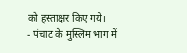को हस्ताक्षर किए गये।
- पंचाट के मुस्लिम भाग में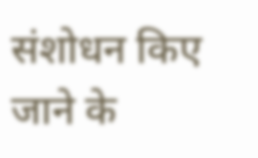संशोधन किए जाने के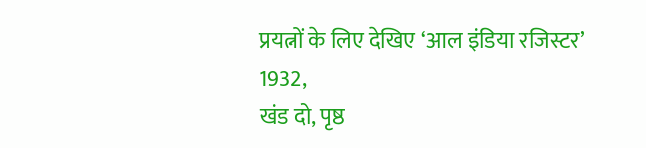प्रयत्नों के लिए देखिए ‘आल इंडिया रजिस्टर’ 1932,
खंड दो, पृष्ठ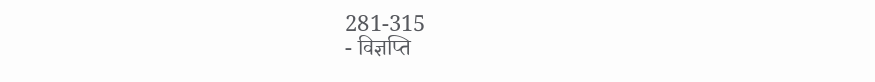281-315
- विज्ञप्ति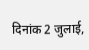दिनांक 2 जुलाई,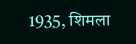1935, शिमला